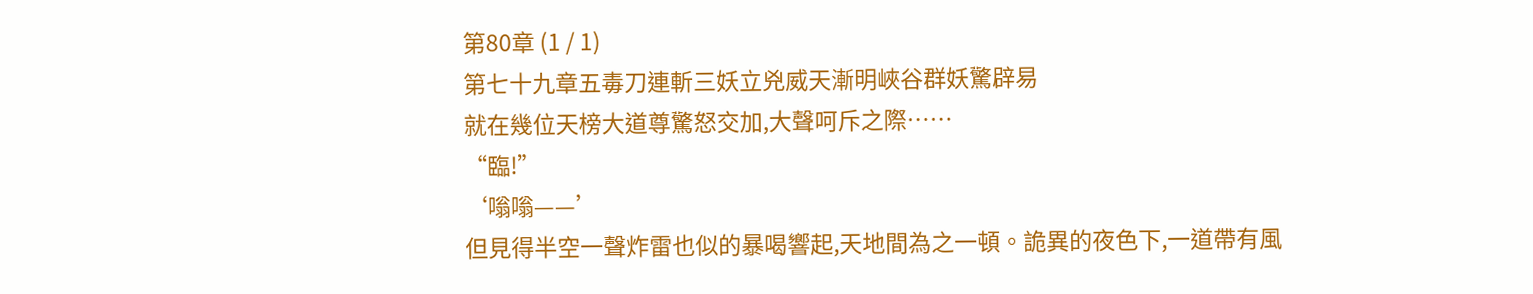第80章 (1 / 1)
第七十九章五毒刀連斬三妖立兇威天漸明峽谷群妖驚辟易
就在幾位天榜大道尊驚怒交加,大聲呵斥之際……
“臨!”
‘嗡嗡——’
但見得半空一聲炸雷也似的暴喝響起,天地間為之一頓。詭異的夜色下,一道帶有風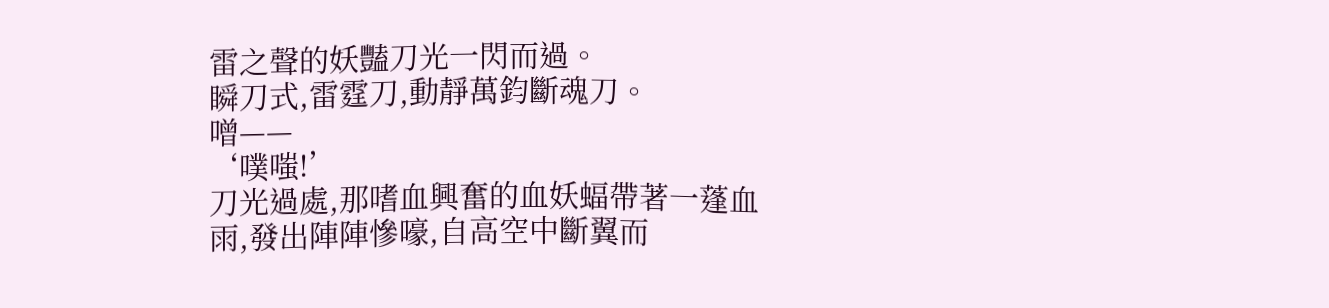雷之聲的妖豔刀光一閃而過。
瞬刀式,雷霆刀,動靜萬鈞斷魂刀。
噌——
‘噗嗤!’
刀光過處,那嗜血興奮的血妖蝠帶著一蓬血雨,發出陣陣慘嚎,自高空中斷翼而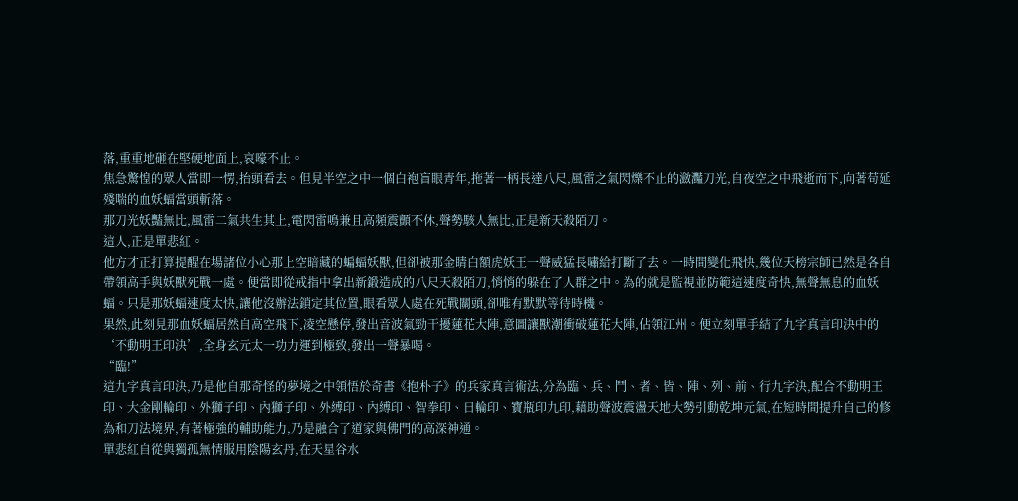落,重重地砸在堅硬地面上,哀嚎不止。
焦急驚惶的眾人當即一愣,抬頭看去。但見半空之中一個白袍盲眼青年,拖著一柄長達八尺,風雷之氣閃爍不止的瀲灩刀光,自夜空之中飛逝而下,向著苟延殘喘的血妖蝠當頭斬落。
那刀光妖豔無比,風雷二氣共生其上,電閃雷鳴兼且高頻震顫不休,聲勢駭人無比,正是新天殺陌刀。
這人,正是單悲紅。
他方才正打算提醒在場諸位小心那上空暗藏的蝙蝠妖獸,但卻被那金睛白額虎妖王一聲威猛長嘯給打斷了去。一時間變化飛快,幾位天榜宗師已然是各自帶領高手與妖獸死戰一處。便當即從戒指中拿出新鍛造成的八尺天殺陌刀,悄悄的躲在了人群之中。為的就是監視並防範這速度奇快,無聲無息的血妖蝠。只是那妖蝠速度太快,讓他沒辦法鎖定其位置,眼看眾人處在死戰關頭,卻唯有默默等待時機。
果然,此刻見那血妖蝠居然自高空飛下,凌空懸停,發出音波氣勁干擾蓮花大陣,意圖讓獸潮衝破蓮花大陣,佔領江州。便立刻單手結了九字真言印決中的‘不動明王印決’,全身玄元太一功力運到極致,發出一聲暴喝。
“臨!”
這九字真言印決,乃是他自那奇怪的夢境之中領悟於奇書《抱朴子》的兵家真言術法,分為臨、兵、鬥、者、皆、陣、列、前、行九字決,配合不動明王印、大金剛輪印、外獅子印、內獅子印、外縛印、內縛印、智拳印、日輪印、寶瓶印九印,藉助聲波震盪天地大勢引動乾坤元氣,在短時間提升自己的修為和刀法境界,有著極強的輔助能力,乃是融合了道家與佛門的高深神通。
單悲紅自從與獨孤無情服用陰陽玄丹,在天星谷水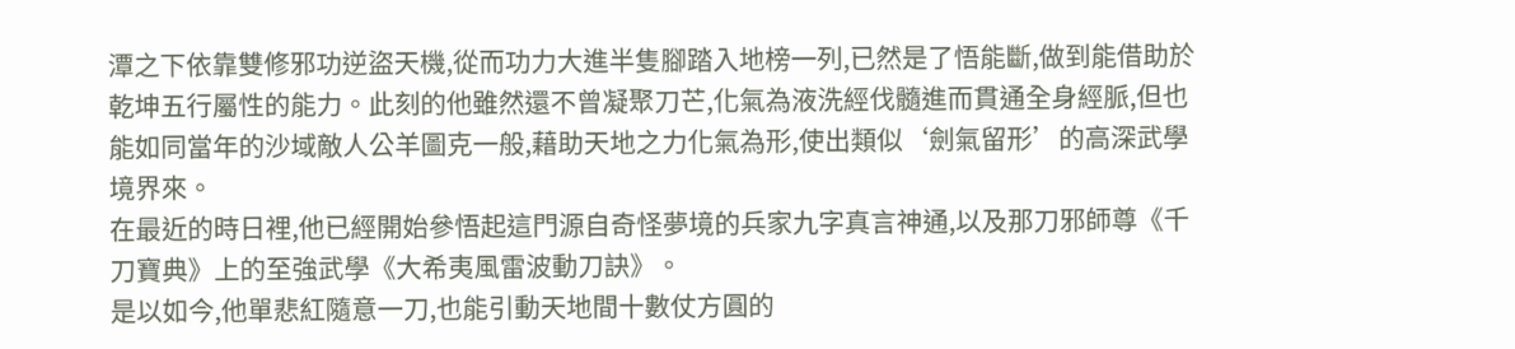潭之下依靠雙修邪功逆盜天機,從而功力大進半隻腳踏入地榜一列,已然是了悟能斷,做到能借助於乾坤五行屬性的能力。此刻的他雖然還不曾凝聚刀芒,化氣為液洗經伐髓進而貫通全身經脈,但也能如同當年的沙域敵人公羊圖克一般,藉助天地之力化氣為形,使出類似‘劍氣留形’的高深武學境界來。
在最近的時日裡,他已經開始參悟起這門源自奇怪夢境的兵家九字真言神通,以及那刀邪師尊《千刀寶典》上的至強武學《大希夷風雷波動刀訣》。
是以如今,他單悲紅隨意一刀,也能引動天地間十數仗方圓的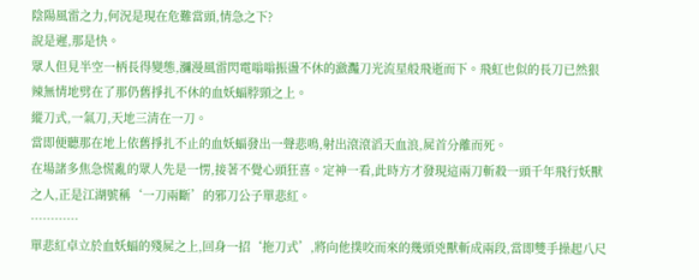陰陽風雷之力,何況是現在危難當頭,情急之下?
說是遲,那是快。
眾人但見半空一柄長得變態,瀰漫風雷閃電嗡嗡振盪不休的瀲灩刀光流星般飛逝而下。飛虹也似的長刀已然狠辣無情地劈在了那仍舊掙扎不休的血妖蝠脖頸之上。
縱刀式,一氣刀,天地三清在一刀。
當即便聽那在地上依舊掙扎不止的血妖蝠發出一聲悲鳴,射出滾滾滔天血浪,屍首分離而死。
在場諸多焦急慌亂的眾人先是一愣,接著不覺心頭狂喜。定神一看,此時方才發現這兩刀斬殺一頭千年飛行妖獸之人,正是江湖號稱‘一刀兩斷’的邪刀公子單悲紅。
…………
單悲紅卓立於血妖蝠的殘屍之上,回身一招‘拖刀式’,將向他撲咬而來的幾頭兇獸斬成兩段,當即雙手操起八尺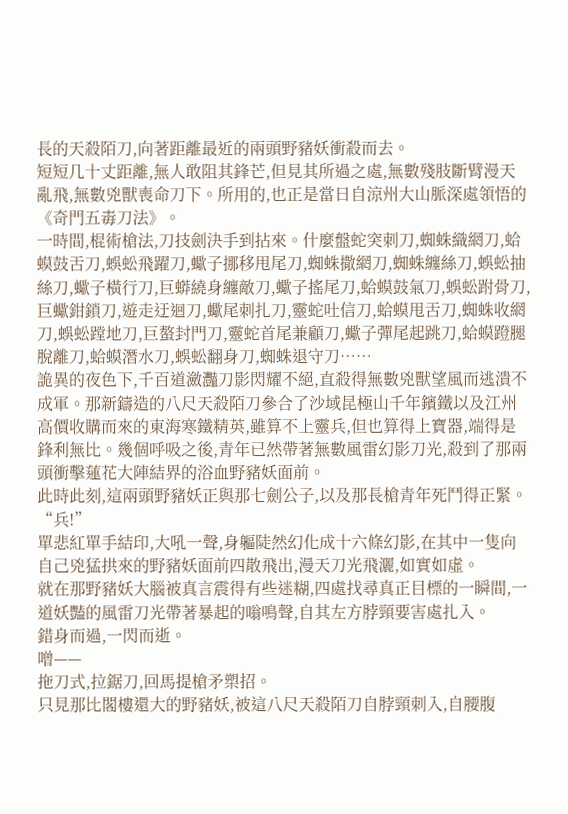長的天殺陌刀,向著距離最近的兩頭野豬妖衝殺而去。
短短几十丈距離,無人敢阻其鋒芒,但見其所過之處,無數殘肢斷臂漫天亂飛,無數兇獸喪命刀下。所用的,也正是當日自涼州大山脈深處領悟的《奇門五毒刀法》。
一時間,棍術槍法,刀技劍決手到拈來。什麼盤蛇突刺刀,蜘蛛織網刀,蛤蟆鼓舌刀,蜈蚣飛躍刀,蠍子挪移甩尾刀,蜘蛛撒網刀,蜘蛛纏絲刀,蜈蚣抽絲刀,蠍子橫行刀,巨蟒繞身纏敵刀,蠍子搖尾刀,蛤蟆鼓氣刀,蜈蚣跗骨刀,巨蠍鉗鎖刀,遊走迂迴刀,蠍尾刺扎刀,靈蛇吐信刀,蛤蟆甩舌刀,蜘蛛收網刀,蜈蚣蹚地刀,巨螯封門刀,靈蛇首尾兼顧刀,蠍子彈尾起跳刀,蛤蟆蹬腿脫離刀,蛤蟆潛水刀,蜈蚣翻身刀,蜘蛛退守刀……
詭異的夜色下,千百道瀲灩刀影閃耀不絕,直殺得無數兇獸望風而逃潰不成軍。那新鑄造的八尺天殺陌刀參合了沙域昆極山千年鑌鐵以及江州高價收購而來的東海寒鐵精英,雖算不上靈兵,但也算得上寶器,端得是鋒利無比。幾個呼吸之後,青年已然帶著無數風雷幻影刀光,殺到了那兩頭衝擊蓮花大陣結界的浴血野豬妖面前。
此時此刻,這兩頭野豬妖正與那七劍公子,以及那長槍青年死鬥得正緊。
“兵!”
單悲紅單手結印,大吼一聲,身軀陡然幻化成十六條幻影,在其中一隻向自己兇猛拱來的野豬妖面前四散飛出,漫天刀光飛灑,如實如虛。
就在那野豬妖大腦被真言震得有些迷糊,四處找尋真正目標的一瞬間,一道妖豔的風雷刀光帶著暴起的嗡鳴聲,自其左方脖頸要害處扎入。
錯身而過,一閃而逝。
噌——
拖刀式,拉鋸刀,回馬提槍矛槊招。
只見那比閣樓還大的野豬妖,被這八尺天殺陌刀自脖頸刺入,自腰腹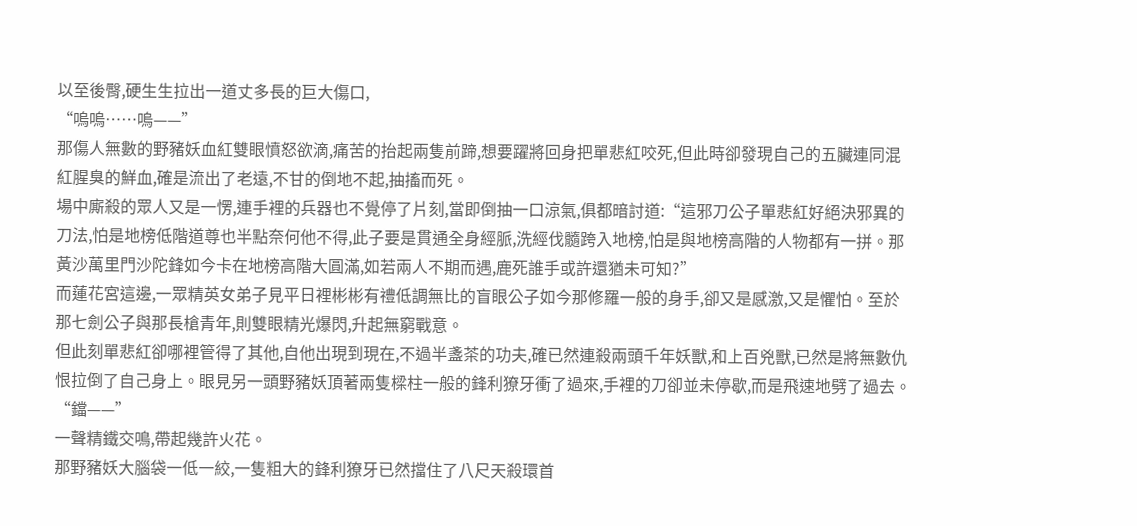以至後臀,硬生生拉出一道丈多長的巨大傷口,
“嗚嗚……嗚——”
那傷人無數的野豬妖血紅雙眼憤怒欲滴,痛苦的抬起兩隻前蹄,想要躍將回身把單悲紅咬死,但此時卻發現自己的五臟連同混紅腥臭的鮮血,確是流出了老遠,不甘的倒地不起,抽搐而死。
場中廝殺的眾人又是一愣,連手裡的兵器也不覺停了片刻,當即倒抽一口涼氣,俱都暗討道:“這邪刀公子單悲紅好絕決邪異的刀法,怕是地榜低階道尊也半點奈何他不得,此子要是貫通全身經脈,洗經伐髓跨入地榜,怕是與地榜高階的人物都有一拼。那黃沙萬里門沙陀鋒如今卡在地榜高階大圓滿,如若兩人不期而遇,鹿死誰手或許還猶未可知?”
而蓮花宮這邊,一眾精英女弟子見平日裡彬彬有禮低調無比的盲眼公子如今那修羅一般的身手,卻又是感激,又是懼怕。至於那七劍公子與那長槍青年,則雙眼精光爆閃,升起無窮戰意。
但此刻單悲紅卻哪裡管得了其他,自他出現到現在,不過半盞茶的功夫,確已然連殺兩頭千年妖獸,和上百兇獸,已然是將無數仇恨拉倒了自己身上。眼見另一頭野豬妖頂著兩隻樑柱一般的鋒利獠牙衝了過來,手裡的刀卻並未停歇,而是飛速地劈了過去。
“鐺——”
一聲精鐵交鳴,帶起幾許火花。
那野豬妖大腦袋一低一絞,一隻粗大的鋒利獠牙已然擋住了八尺天殺環首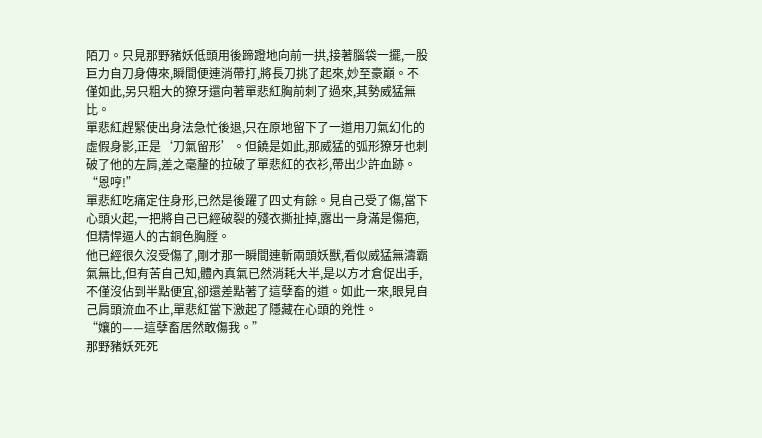陌刀。只見那野豬妖低頭用後蹄蹬地向前一拱,接著腦袋一擺,一股巨力自刀身傳來,瞬間便連消帶打,將長刀挑了起來,妙至豪巔。不僅如此,另只粗大的獠牙還向著單悲紅胸前刺了過來,其勢威猛無比。
單悲紅趕緊使出身法急忙後退,只在原地留下了一道用刀氣幻化的虛假身影,正是‘刀氣留形’。但饒是如此,那威猛的弧形獠牙也刺破了他的左肩,差之毫釐的拉破了單悲紅的衣衫,帶出少許血跡。
“恩哼!”
單悲紅吃痛定住身形,已然是後躍了四丈有餘。見自己受了傷,當下心頭火起,一把將自己已經破裂的殘衣撕扯掉,露出一身滿是傷疤,但精悍逼人的古銅色胸膛。
他已經很久沒受傷了,剛才那一瞬間連斬兩頭妖獸,看似威猛無濤霸氣無比,但有苦自己知,體內真氣已然消耗大半,是以方才倉促出手,不僅沒佔到半點便宜,卻還差點著了這孽畜的道。如此一來,眼見自己肩頭流血不止,單悲紅當下激起了隱藏在心頭的兇性。
“孃的——這孽畜居然敢傷我。”
那野豬妖死死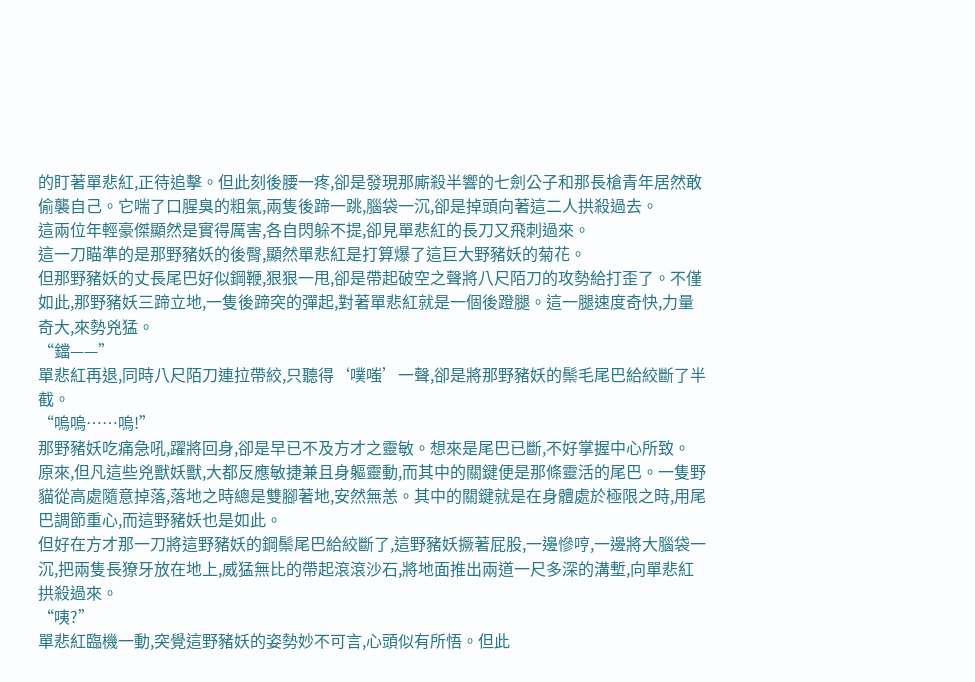的盯著單悲紅,正待追擊。但此刻後腰一疼,卻是發現那廝殺半響的七劍公子和那長槍青年居然敢偷襲自己。它喘了口腥臭的粗氣,兩隻後蹄一跳,腦袋一沉,卻是掉頭向著這二人拱殺過去。
這兩位年輕豪傑顯然是實得厲害,各自閃躲不提,卻見單悲紅的長刀又飛刺過來。
這一刀瞄準的是那野豬妖的後臀,顯然單悲紅是打算爆了這巨大野豬妖的菊花。
但那野豬妖的丈長尾巴好似鋼鞭,狠狠一甩,卻是帶起破空之聲將八尺陌刀的攻勢給打歪了。不僅如此,那野豬妖三蹄立地,一隻後蹄突的彈起,對著單悲紅就是一個後蹬腿。這一腿速度奇快,力量奇大,來勢兇猛。
“鐺——”
單悲紅再退,同時八尺陌刀連拉帶絞,只聽得‘噗嗤’一聲,卻是將那野豬妖的鬃毛尾巴給絞斷了半截。
“嗚嗚……嗚!”
那野豬妖吃痛急吼,躍將回身,卻是早已不及方才之靈敏。想來是尾巴已斷,不好掌握中心所致。
原來,但凡這些兇獸妖獸,大都反應敏捷兼且身軀靈動,而其中的關鍵便是那條靈活的尾巴。一隻野貓從高處隨意掉落,落地之時總是雙腳著地,安然無恙。其中的關鍵就是在身體處於極限之時,用尾巴調節重心,而這野豬妖也是如此。
但好在方才那一刀將這野豬妖的鋼鬃尾巴給絞斷了,這野豬妖撅著屁股,一邊慘哼,一邊將大腦袋一沉,把兩隻長獠牙放在地上,威猛無比的帶起滾滾沙石,將地面推出兩道一尺多深的溝塹,向單悲紅拱殺過來。
“咦?”
單悲紅臨機一動,突覺這野豬妖的姿勢妙不可言,心頭似有所悟。但此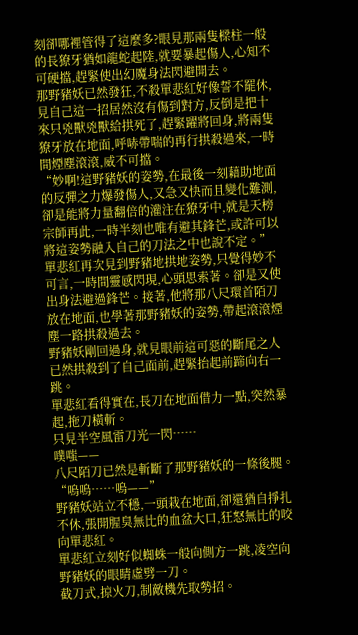刻卻哪裡管得了這麼多?眼見那兩隻樑柱一般的長獠牙猶如龍蛇起陸,就要暴起傷人,心知不可硬擋,趕緊使出幻魔身法閃避開去。
那野豬妖已然發狂,不殺單悲紅好像誓不罷休,見自己這一招居然沒有傷到對方,反倒是把十來只兇獸兇獸給拱死了,趕緊躍將回身,將兩隻獠牙放在地面,呼哧帶喘的再行拱殺過來,一時間煙塵滾滾,威不可擋。
“妙啊!這野豬妖的姿勢,在最後一刻藉助地面的反彈之力爆發傷人,又急又快而且變化難測,卻是能將力量翻倍的灌注在獠牙中,就是天榜宗師再此,一時半刻也唯有避其鋒芒,或許可以將這姿勢融入自己的刀法之中也說不定。”
單悲紅再次見到野豬地拱地姿勢,只覺得妙不可言,一時間靈感閃現,心頭思索著。卻是又使出身法避過鋒芒。接著,他將那八尺環首陌刀放在地面,也學著那野豬妖的姿勢,帶起滾滾煙塵一路拱殺過去。
野豬妖剛回過身,就見眼前這可惡的斷尾之人已然拱殺到了自己面前,趕緊抬起前蹄向右一跳。
單悲紅看得實在,長刀在地面借力一點,突然暴起,拖刀橫斬。
只見半空風雷刀光一閃……
噗嗤——
八尺陌刀已然是斬斷了那野豬妖的一條後腿。
“嗚嗚……嗚——”
野豬妖站立不穩,一頭栽在地面,卻還猶自掙扎不休,張開腥臭無比的血盆大口,狂怒無比的咬向單悲紅。
單悲紅立刻好似蜘蛛一般向側方一跳,凌空向野豬妖的眼睛虛劈一刀。
截刀式,掠火刀,制敵機先取勢招。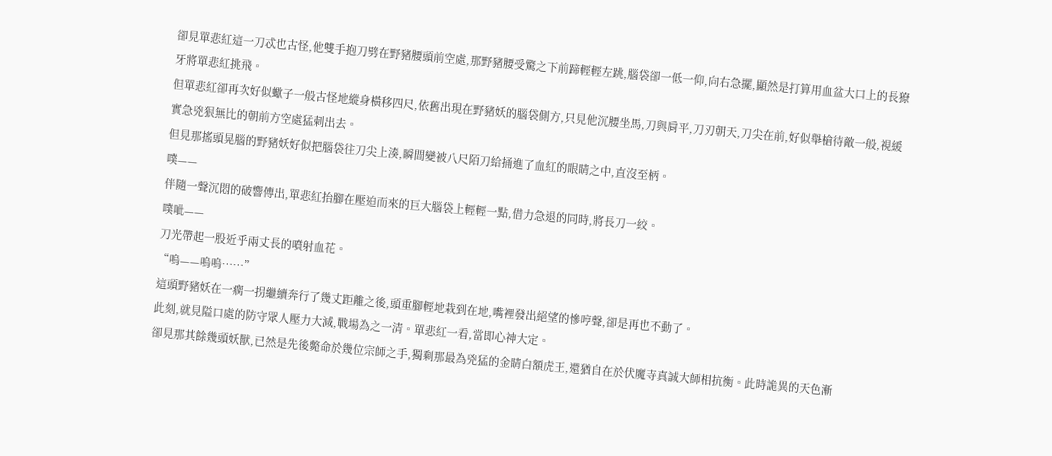卻見單悲紅這一刀忒也古怪,他雙手抱刀劈在野豬腰頭前空處,那野豬腰受驚之下前蹄輕輕左跳,腦袋卻一低一仰,向右急擺,顯然是打算用血盆大口上的長獠牙將單悲紅挑飛。
但單悲紅卻再次好似蠍子一般古怪地縱身橫移四尺,依舊出現在野豬妖的腦袋側方,只見他沉腰坐馬,刀與肩平,刀刃朝天,刀尖在前,好似舉槍待敵一般,視緩實急兇狠無比的朝前方空處猛刺出去。
但見那搖頭晃腦的野豬妖好似把腦袋往刀尖上湊,瞬間變被八尺陌刀給捅進了血紅的眼睛之中,直沒至柄。
噗——
伴隨一聲沉悶的破響傳出,單悲紅抬腳在壓迫而來的巨大腦袋上輕輕一點,借力急退的同時,將長刀一絞。
噗呲——
刀光帶起一股近乎兩丈長的噴射血花。
“嗚——嗚嗚……”
這頭野豬妖在一瘸一拐繼續奔行了幾丈距離之後,頭重腳輕地栽到在地,嘴裡發出絕望的慘哼聲,卻是再也不動了。
此刻,就見隘口處的防守眾人壓力大減,戰場為之一清。單悲紅一看,當即心神大定。
卻見那其餘幾頭妖獸,已然是先後斃命於幾位宗師之手,獨剩那最為兇猛的金睛白額虎王,還猶自在於伏魔寺真誠大師相抗衡。此時詭異的天色漸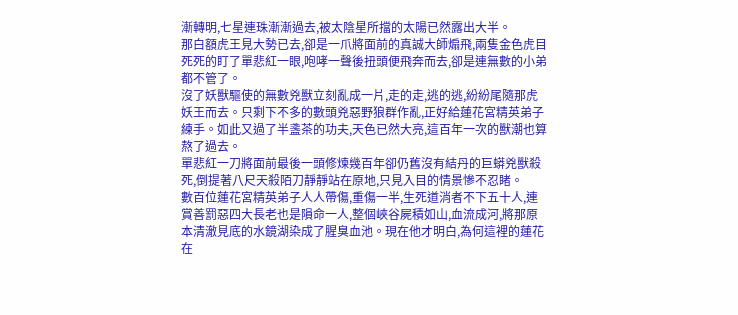漸轉明,七星連珠漸漸過去,被太陰星所擋的太陽已然露出大半。
那白額虎王見大勢已去,卻是一爪將面前的真誠大師煽飛,兩隻金色虎目死死的盯了單悲紅一眼,咆哮一聲後扭頭便飛奔而去,卻是連無數的小弟都不管了。
沒了妖獸驅使的無數兇獸立刻亂成一片,走的走,逃的逃,紛紛尾隨那虎妖王而去。只剩下不多的數頭兇惡野狼群作亂,正好給蓮花宮精英弟子練手。如此又過了半盞茶的功夫,天色已然大亮,這百年一次的獸潮也算熬了過去。
單悲紅一刀將面前最後一頭修煉幾百年卻仍舊沒有結丹的巨蟒兇獸殺死,倒提著八尺天殺陌刀靜靜站在原地,只見入目的情景慘不忍睹。
數百位蓮花宮精英弟子人人帶傷,重傷一半,生死道消者不下五十人,連賞善罰惡四大長老也是隕命一人,整個峽谷屍積如山,血流成河,將那原本清澈見底的水鏡湖染成了腥臭血池。現在他才明白,為何這裡的蓮花在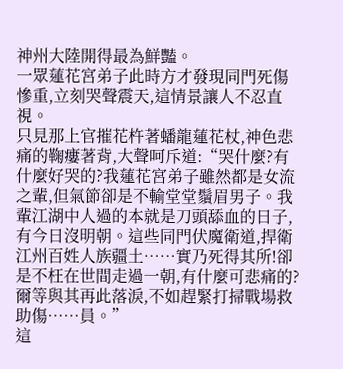神州大陸開得最為鮮豔。
一眾蓮花宮弟子此時方才發現同門死傷慘重,立刻哭聲震天,這情景讓人不忍直視。
只見那上官摧花杵著蟠龍蓮花杖,神色悲痛的鞠瘻著背,大聲呵斥道:“哭什麼?有什麼好哭的?我蓮花宮弟子雖然都是女流之輩,但氣節卻是不輸堂堂鬚眉男子。我輩江湖中人過的本就是刀頭舔血的日子,有今日沒明朝。這些同門伏魔衛道,捍衛江州百姓人族疆土……實乃死得其所!卻是不枉在世間走過一朝,有什麼可悲痛的?爾等與其再此落淚,不如趕緊打掃戰場救助傷……員。”
這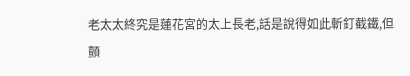老太太終究是蓮花宮的太上長老,話是說得如此斬釘截鐵,但顫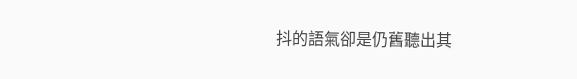抖的語氣卻是仍舊聽出其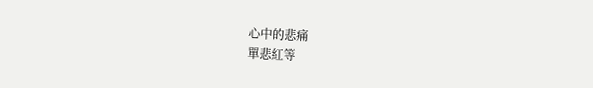心中的悲痛
單悲紅等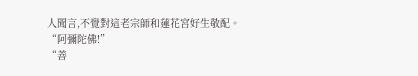人聞言,不覺對這老宗師和蓮花宮好生敬配。
“阿彌陀佛!”
“善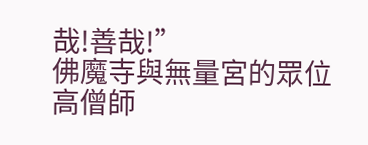哉!善哉!”
佛魔寺與無量宮的眾位高僧師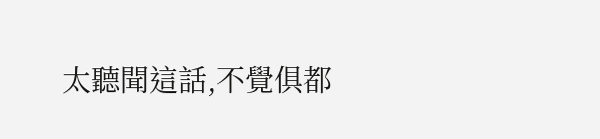太聽聞這話,不覺俱都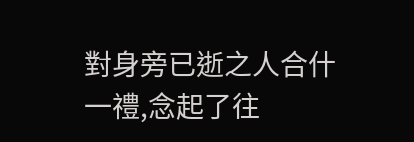對身旁已逝之人合什一禮,念起了往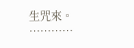生咒來。
…………